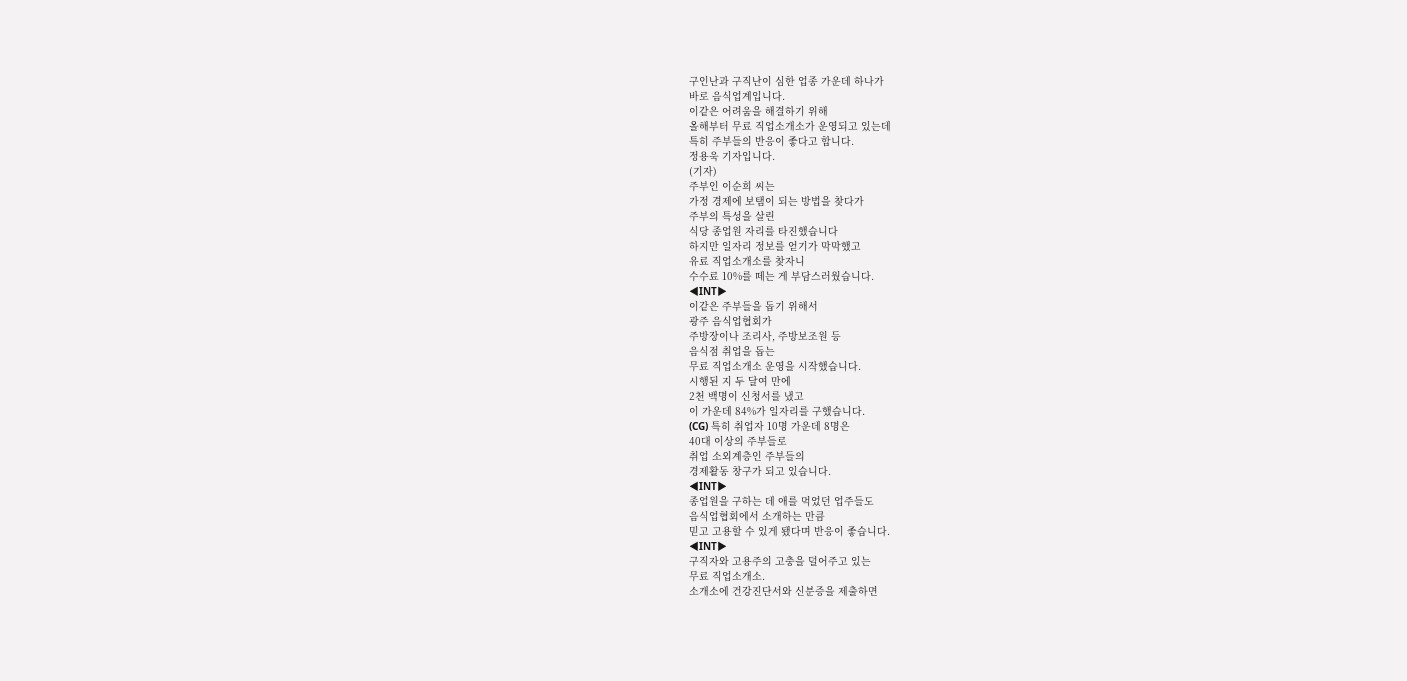구인난과 구직난이 심한 업종 가운데 하나가
바로 음식업계입니다.
이같은 어려움을 해결하기 위해
올해부터 무료 직업소개소가 운영되고 있는데
특히 주부들의 반응이 좋다고 합니다.
정용욱 기자입니다.
(기자)
주부인 이순희 씨는
가정 경제에 보탬이 되는 방법을 찾다가
주부의 특성을 살린
식당 종업원 자리를 타진했습니다
하지만 일자리 정보를 얻기가 막막했고
유료 직업소개소를 찾자니
수수료 10%를 떼는 게 부담스러웠습니다.
◀INT▶
이같은 주부들을 돕기 위해서
광주 음식업협회가
주방장이나 조리사, 주방보조원 등
음식점 취업을 돕는
무료 직업소개소 운영을 시작했습니다.
시행된 지 두 달여 만에
2천 백명이 신청서를 냈고
이 가운데 84%가 일자리를 구했습니다.
(CG) 특히 취업자 10명 가운데 8명은
40대 이상의 주부들로
취업 소외계층인 주부들의
경제활동 창구가 되고 있습니다.
◀INT▶
종업원을 구하는 데 애를 먹었던 업주들도
음식업협회에서 소개하는 만큼
믿고 고용할 수 있게 됐다며 반응이 좋습니다.
◀INT▶
구직자와 고용주의 고충을 덜어주고 있는
무료 직업소개소.
소개소에 건강진단서와 신분증을 제출하면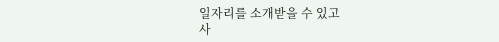일자리를 소개받을 수 있고
사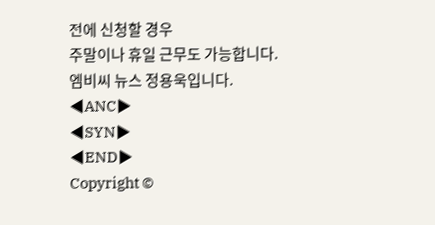전에 신청할 경우
주말이나 휴일 근무도 가능합니다.
엠비씨 뉴스 정용욱입니다.
◀ANC▶
◀SYN▶
◀END▶
Copyright ©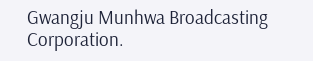Gwangju Munhwa Broadcasting Corporation.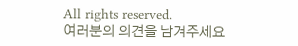All rights reserved.
여러분의 의견을 남겨주세요